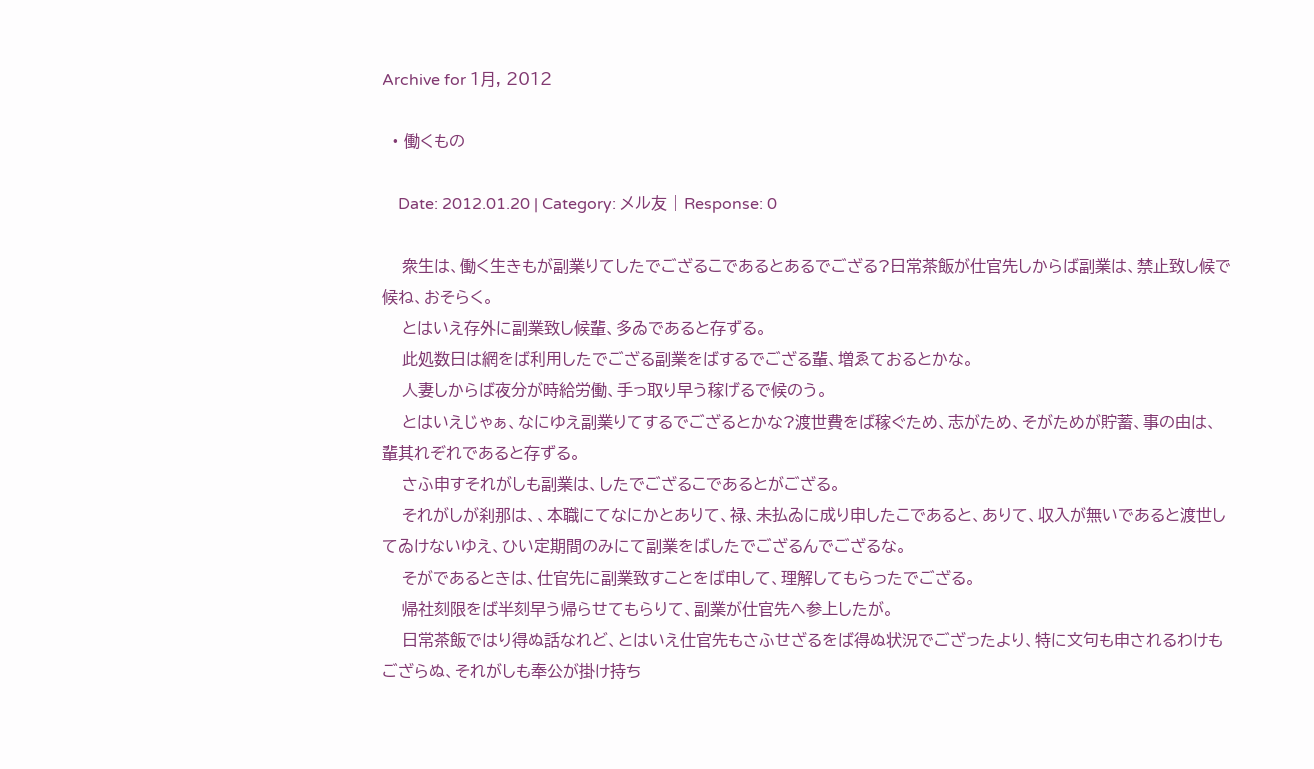Archive for 1月, 2012

  • 働くもの

    Date: 2012.01.20 | Category: メル友 | Response: 0

    衆生は、働く生きもが副業りてしたでござるこであるとあるでござる?日常茶飯が仕官先しからば副業は、禁止致し候で候ね、おそらく。
    とはいえ存外に副業致し候輩、多ゐであると存ずる。
    此処数日は網をば利用したでござる副業をばするでござる輩、増ゑておるとかな。
    人妻しからば夜分が時給労働、手っ取り早う稼げるで候のう。
    とはいえじゃぁ、なにゆえ副業りてするでござるとかな?渡世費をば稼ぐため、志がため、そがためが貯蓄、事の由は、輩其れぞれであると存ずる。
    さふ申すそれがしも副業は、したでござるこであるとがござる。
    それがしが刹那は、、本職にてなにかとありて、禄、未払ゐに成り申したこであると、ありて、収入が無いであると渡世してゐけないゆえ、ひい定期間のみにて副業をばしたでござるんでござるな。
    そがであるときは、仕官先に副業致すことをば申して、理解してもらったでござる。
    帰社刻限をば半刻早う帰らせてもらりて、副業が仕官先へ参上したが。
    日常茶飯ではり得ぬ話なれど、とはいえ仕官先もさふせざるをば得ぬ状況でござったより、特に文句も申されるわけもござらぬ、それがしも奉公が掛け持ち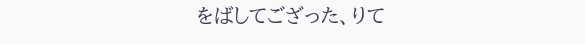をばしてござった、りて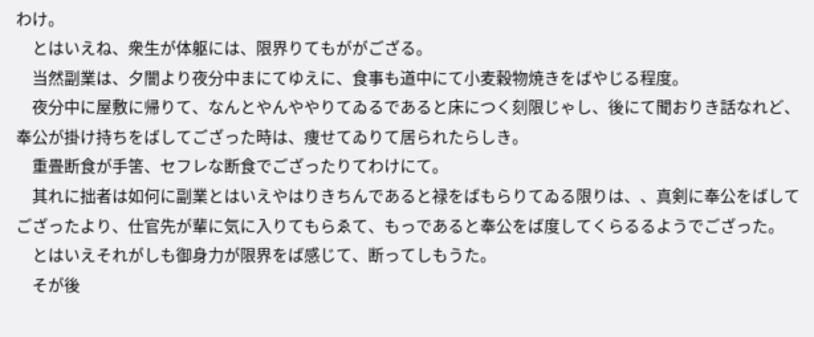わけ。
    とはいえね、衆生が体躯には、限界りてもががござる。
    当然副業は、夕闇より夜分中まにてゆえに、食事も道中にて小麦穀物焼きをばやじる程度。
    夜分中に屋敷に帰りて、なんとやんややりてゐるであると床につく刻限じゃし、後にて聞おりき話なれど、奉公が掛け持ちをばしてござった時は、痩せてゐりて居られたらしき。
    重畳断食が手筈、セフレな断食でござったりてわけにて。
    其れに拙者は如何に副業とはいえやはりきちんであると禄をばもらりてゐる限りは、、真剣に奉公をばしてござったより、仕官先が輩に気に入りてもらゑて、もっであると奉公をば度してくらるるようでござった。
    とはいえそれがしも御身力が限界をば感じて、断ってしもうた。
    そが後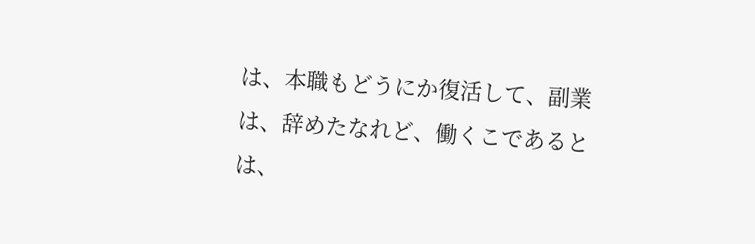は、本職もどうにか復活して、副業は、辞めたなれど、働くこであるとは、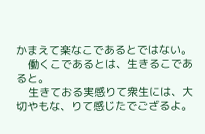かまえて楽なこであるとではない。
    働くこであるとは、生きるこであると。
    生きておる実感りて衆生には、大切やもな、りて感じたでござるよ。